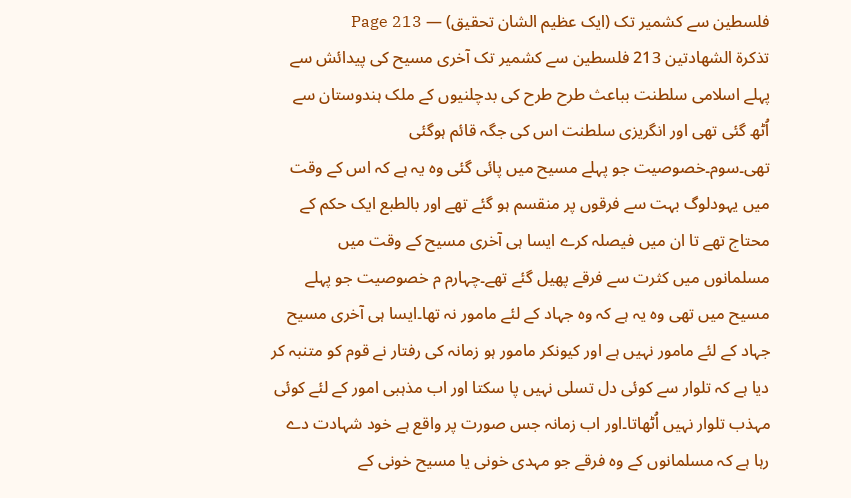فلسطین سے کشمیر تک (ایک عظیم الشان تحقیق) — Page 213
تذكرة الشهادتين 213 فلسطین سے کشمیر تک آخری مسیح کی پیدائش سے پہلے اسلامی سلطنت بباعث طرح طرح کی بدچلنیوں کے ملک ہندوستان سے اُٹھ گئی تھی اور انگریزی سلطنت اس کی جگہ قائم ہوگئی تھی۔سوم۔خصوصیت جو پہلے مسیح میں پائی گئی وہ یہ ہے کہ اس کے وقت میں یہودلوگ بہت سے فرقوں پر منقسم ہو گئے تھے اور بالطبع ایک حکم کے محتاج تھے تا ان میں فیصلہ کرے ایسا ہی آخری مسیح کے وقت میں مسلمانوں میں کثرت سے فرقے پھیل گئے تھے۔چہارم م خصوصیت جو پہلے مسیح میں تھی وہ یہ ہے کہ وہ جہاد کے لئے مامور نہ تھا۔ایسا ہی آخری مسیح جہاد کے لئے مامور نہیں ہے اور کیونکر مامور ہو زمانہ کی رفتار نے قوم کو متنبہ کر دیا ہے کہ تلوار سے کوئی دل تسلی نہیں پا سکتا اور اب مذہبی امور کے لئے کوئی مہذب تلوار نہیں اُٹھاتا۔اور اب زمانہ جس صورت پر واقع ہے خود شہادت دے رہا ہے کہ مسلمانوں کے وہ فرقے جو مہدی خونی یا مسیح خونی کے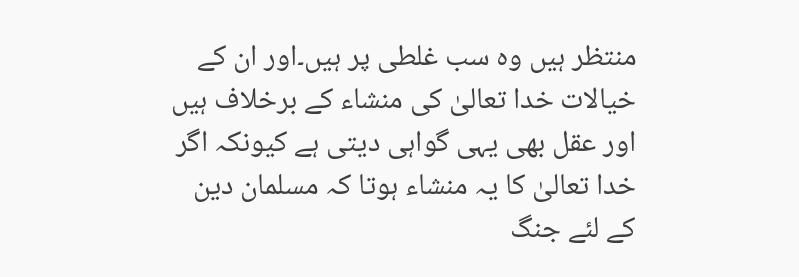منتظر ہیں وہ سب غلطی پر ہیں۔اور ان کے خیالات خدا تعالیٰ کی منشاء کے برخلاف ہیں اور عقل بھی یہی گواہی دیتی ہے کیونکہ اگر خدا تعالیٰ کا یہ منشاء ہوتا کہ مسلمان دین کے لئے جنگ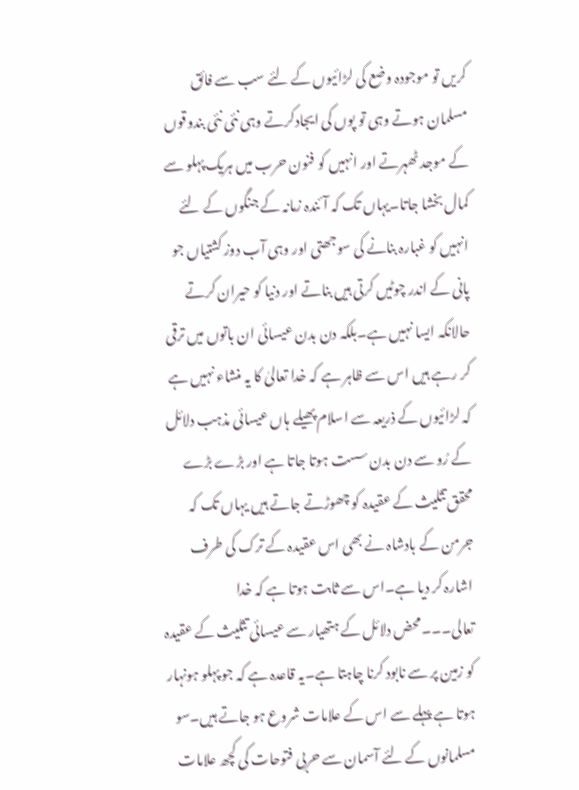کریں تو موجودہ وضع کی لڑائیوں کے لئے سب سے فائق مسلمان ہوتے وہی تو پوں کی ایجادکرتے وہی نئی نئی بندوقوں کے موجد ٹھہرتے اور انہیں کو فنون حرب میں ہریک پہلو سے کمال بخشا جاتا۔یہاں تک کہ آئندہ زمانہ کے جنگوں کے لئے انہیں کو غبارہ بنانے کی سوجھتی اور وہی آب دوز کشتیاں جو پانی کے اندر چوٹیں کرتی ہیں بناتے اور دنیا کو حیران کرتے حالانکہ ایسا نہیں ہے۔بلکہ دن بدن عیسائی ان باتوں میں ترقی کر رہے ہیں اس سے ظاہر ہے کہ خدا تعالیٰ کا یہ منشاء نہیں ہے کہ لڑائیوں کے ذریعہ سے اسلام پھیلے ہاں عیسائی مذہب دلائل کے رُو سے دن بدن سست ہوتا جاتا ہے اور بڑے بڑے محقق تثلیث کے عقیدہ کو چھوڑتے جاتے ہیں یہاں تک کہ جرمن کے بادشاہ نے بھی اس عقیدہ کے ترک کی طرف اشارہ کر دیا ہے۔اس سے ثابت ہوتا ہے کہ خدا تعالی۔۔۔محض دلائل کے ہتھیار سے عیسائی تثلیث کے عقیدہ کو زمین پر سے نابود کرنا چاہتا ہے۔یہ قاعدہ ہے کہ جو پہلو ہونہار ہوتا ہے پہلے سے اس کے علامات شروع ہو جاتے ہیں۔سو مسلمانوں کے لئے آسمان سے حربی فتوحات کی کچھ علامات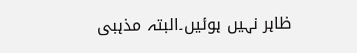ظاہر نہیں ہوئیں۔البتہ مذہبی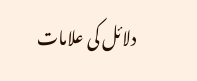دلائل کی علامات